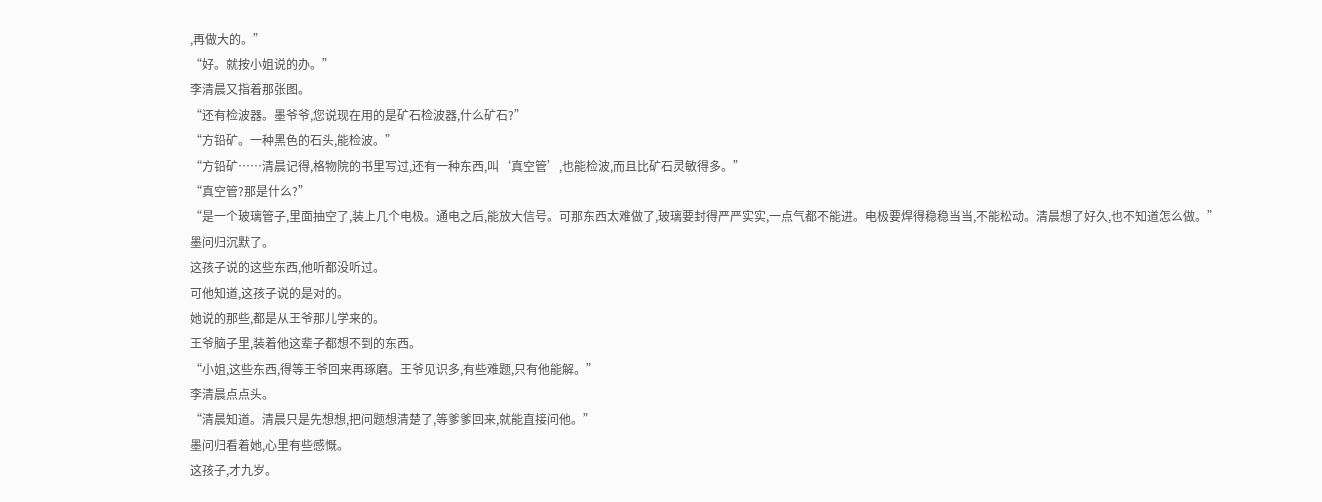,再做大的。”
“好。就按小姐说的办。”
李清晨又指着那张图。
“还有检波器。墨爷爷,您说现在用的是矿石检波器,什么矿石?”
“方铅矿。一种黑色的石头,能检波。”
“方铅矿……清晨记得,格物院的书里写过,还有一种东西,叫‘真空管’,也能检波,而且比矿石灵敏得多。”
“真空管?那是什么?”
“是一个玻璃管子,里面抽空了,装上几个电极。通电之后,能放大信号。可那东西太难做了,玻璃要封得严严实实,一点气都不能进。电极要焊得稳稳当当,不能松动。清晨想了好久,也不知道怎么做。”
墨问归沉默了。
这孩子说的这些东西,他听都没听过。
可他知道,这孩子说的是对的。
她说的那些,都是从王爷那儿学来的。
王爷脑子里,装着他这辈子都想不到的东西。
“小姐,这些东西,得等王爷回来再琢磨。王爷见识多,有些难题,只有他能解。”
李清晨点点头。
“清晨知道。清晨只是先想想,把问题想清楚了,等爹爹回来,就能直接问他。”
墨问归看着她,心里有些感慨。
这孩子,才九岁。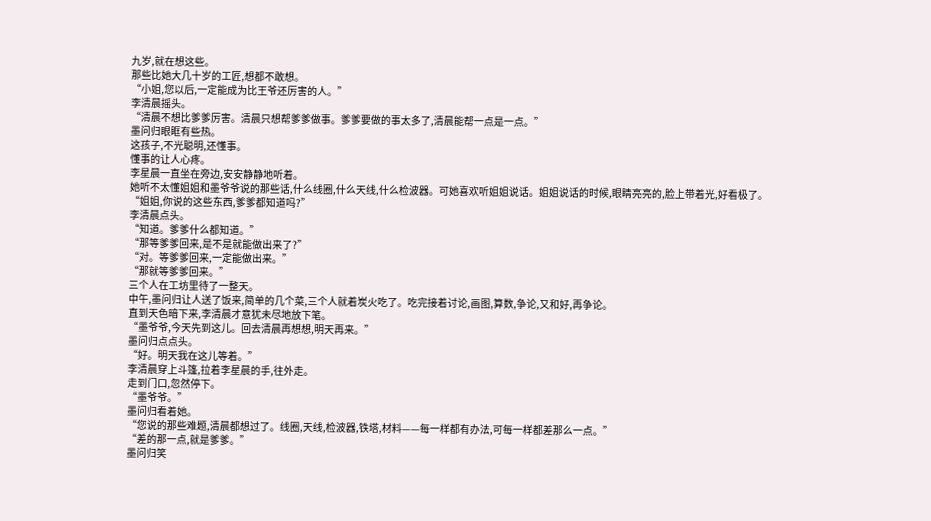九岁,就在想这些。
那些比她大几十岁的工匠,想都不敢想。
“小姐,您以后,一定能成为比王爷还厉害的人。”
李清晨摇头。
“清晨不想比爹爹厉害。清晨只想帮爹爹做事。爹爹要做的事太多了,清晨能帮一点是一点。”
墨问归眼眶有些热。
这孩子,不光聪明,还懂事。
懂事的让人心疼。
李星晨一直坐在旁边,安安静静地听着。
她听不太懂姐姐和墨爷爷说的那些话,什么线圈,什么天线,什么检波器。可她喜欢听姐姐说话。姐姐说话的时候,眼睛亮亮的,脸上带着光,好看极了。
“姐姐,你说的这些东西,爹爹都知道吗?”
李清晨点头。
“知道。爹爹什么都知道。”
“那等爹爹回来,是不是就能做出来了?”
“对。等爹爹回来,一定能做出来。”
“那就等爹爹回来。”
三个人在工坊里待了一整天。
中午,墨问归让人送了饭来,简单的几个菜,三个人就着炭火吃了。吃完接着讨论,画图,算数,争论,又和好,再争论。
直到天色暗下来,李清晨才意犹未尽地放下笔。
“墨爷爷,今天先到这儿。回去清晨再想想,明天再来。”
墨问归点点头。
“好。明天我在这儿等着。”
李清晨穿上斗篷,拉着李星晨的手,往外走。
走到门口,忽然停下。
“墨爷爷。”
墨问归看着她。
“您说的那些难题,清晨都想过了。线圈,天线,检波器,铁塔,材料——每一样都有办法,可每一样都差那么一点。”
“差的那一点,就是爹爹。”
墨问归笑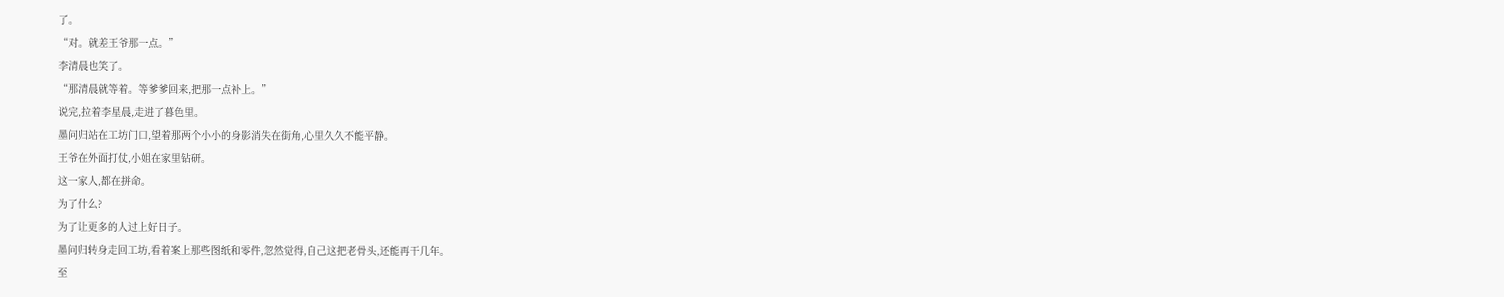了。
“对。就差王爷那一点。”
李清晨也笑了。
“那清晨就等着。等爹爹回来,把那一点补上。”
说完,拉着李星晨,走进了暮色里。
墨问归站在工坊门口,望着那两个小小的身影消失在街角,心里久久不能平静。
王爷在外面打仗,小姐在家里钻研。
这一家人,都在拼命。
为了什么?
为了让更多的人过上好日子。
墨问归转身走回工坊,看着案上那些图纸和零件,忽然觉得,自己这把老骨头,还能再干几年。
至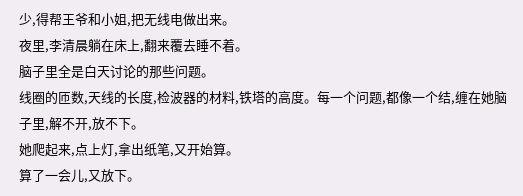少,得帮王爷和小姐,把无线电做出来。
夜里,李清晨躺在床上,翻来覆去睡不着。
脑子里全是白天讨论的那些问题。
线圈的匝数,天线的长度,检波器的材料,铁塔的高度。每一个问题,都像一个结,缠在她脑子里,解不开,放不下。
她爬起来,点上灯,拿出纸笔,又开始算。
算了一会儿,又放下。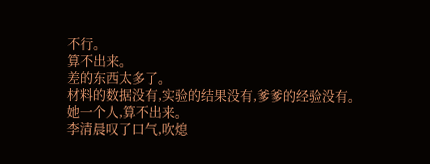不行。
算不出来。
差的东西太多了。
材料的数据没有,实验的结果没有,爹爹的经验没有。
她一个人,算不出来。
李清晨叹了口气,吹熄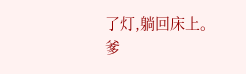了灯,躺回床上。
爹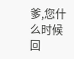爹,您什么时候回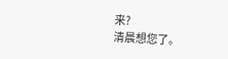来?
清晨想您了。